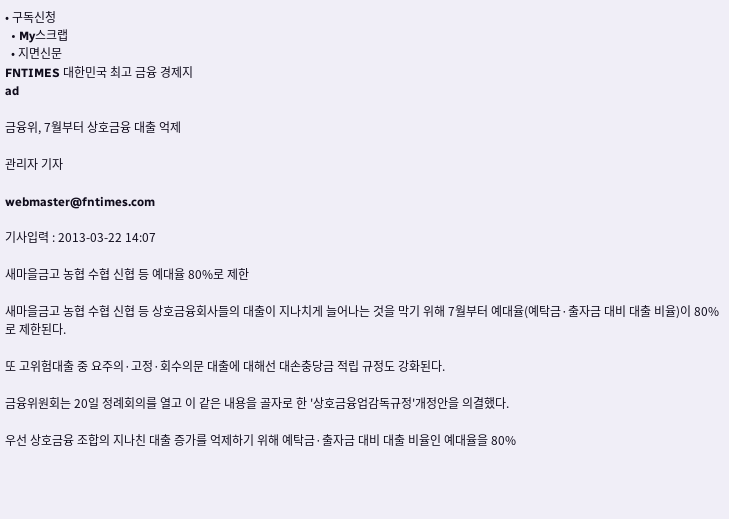• 구독신청
  • My스크랩
  • 지면신문
FNTIMES 대한민국 최고 금융 경제지
ad

금융위, 7월부터 상호금융 대출 억제

관리자 기자

webmaster@fntimes.com

기사입력 : 2013-03-22 14:07

새마을금고 농협 수협 신협 등 예대율 80%로 제한

새마을금고 농협 수협 신협 등 상호금융회사들의 대출이 지나치게 늘어나는 것을 막기 위해 7월부터 예대율(예탁금·출자금 대비 대출 비율)이 80%로 제한된다.

또 고위험대출 중 요주의·고정·회수의문 대출에 대해선 대손충당금 적립 규정도 강화된다.

금융위원회는 20일 정례회의를 열고 이 같은 내용을 골자로 한 '상호금융업감독규정'개정안을 의결했다.

우선 상호금융 조합의 지나친 대출 증가를 억제하기 위해 예탁금·출자금 대비 대출 비율인 예대율을 80%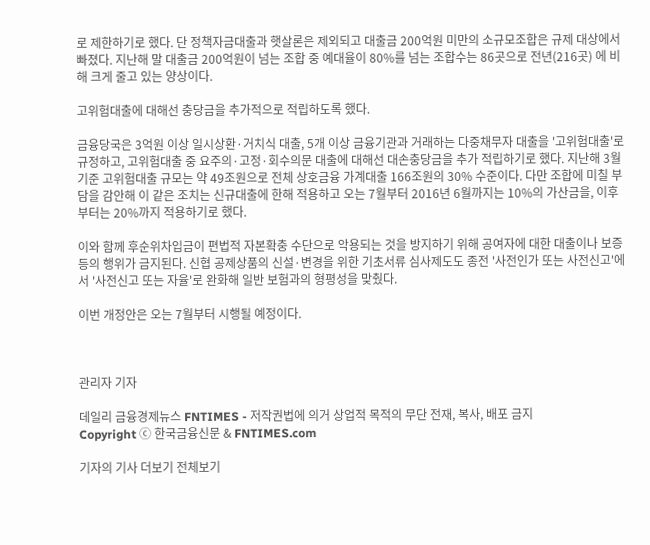로 제한하기로 했다. 단 정책자금대출과 햇살론은 제외되고 대출금 200억원 미만의 소규모조합은 규제 대상에서 빠졌다. 지난해 말 대출금 200억원이 넘는 조합 중 예대율이 80%를 넘는 조합수는 86곳으로 전년(216곳) 에 비해 크게 줄고 있는 양상이다.

고위험대출에 대해선 충당금을 추가적으로 적립하도록 했다.

금융당국은 3억원 이상 일시상환·거치식 대출, 5개 이상 금융기관과 거래하는 다중채무자 대출을 '고위험대출'로 규정하고, 고위험대출 중 요주의·고정·회수의문 대출에 대해선 대손충당금을 추가 적립하기로 했다. 지난해 3월 기준 고위험대출 규모는 약 49조원으로 전체 상호금융 가계대출 166조원의 30% 수준이다. 다만 조합에 미칠 부담을 감안해 이 같은 조치는 신규대출에 한해 적용하고 오는 7월부터 2016년 6월까지는 10%의 가산금을, 이후부터는 20%까지 적용하기로 했다.

이와 함께 후순위차입금이 편법적 자본확충 수단으로 악용되는 것을 방지하기 위해 공여자에 대한 대출이나 보증 등의 행위가 금지된다. 신협 공제상품의 신설·변경을 위한 기초서류 심사제도도 종전 '사전인가 또는 사전신고'에서 '사전신고 또는 자율'로 완화해 일반 보험과의 형평성을 맞췄다.

이번 개정안은 오는 7월부터 시행될 예정이다.



관리자 기자

데일리 금융경제뉴스 FNTIMES - 저작권법에 의거 상업적 목적의 무단 전재, 복사, 배포 금지
Copyright ⓒ 한국금융신문 & FNTIMES.com

기자의 기사 더보기 전체보기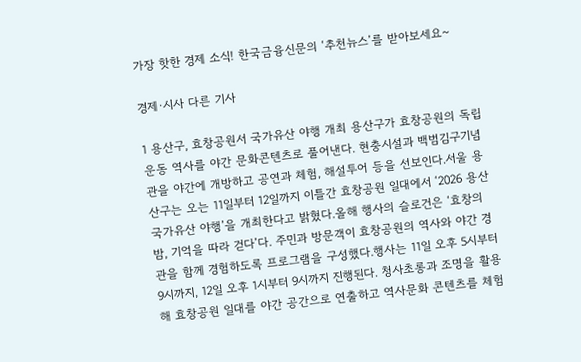가장 핫한 경제 소식! 한국금융신문의 ‘추천뉴스’를 받아보세요~

경제·시사 다른 기사

1 용산구, 효창공원서 국가유산 야행 개최 용산구가 효창공원의 독립운동 역사를 야간 문화콘텐츠로 풀어낸다. 현충시설과 백범김구기념관을 야간에 개방하고 공연과 체험, 해설투어 등을 선보인다.서울 용산구는 오는 11일부터 12일까지 이틀간 효창공원 일대에서 ‘2026 용산 국가유산 야행’을 개최한다고 밝혔다.올해 행사의 슬로건은 ‘효창의 밤, 기억을 따라 걷다’다. 주민과 방문객이 효창공원의 역사와 야간 경관을 함께 경험하도록 프로그램을 구성했다.행사는 11일 오후 5시부터 9시까지, 12일 오후 1시부터 9시까지 진행된다. 청사초롱과 조명을 활용해 효창공원 일대를 야간 공간으로 연출하고 역사문화 콘텐츠를 체험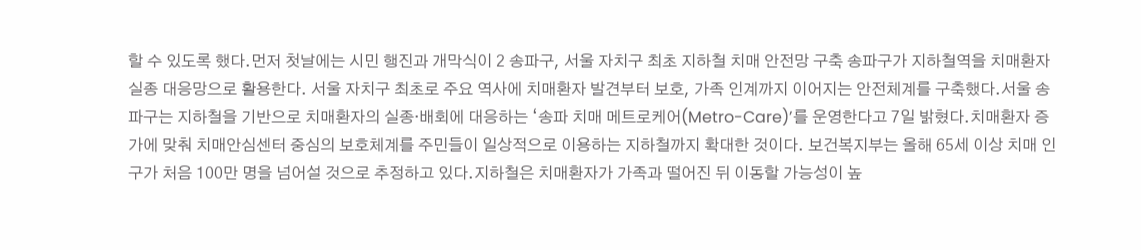할 수 있도록 했다.먼저 첫날에는 시민 행진과 개막식이 2 송파구, 서울 자치구 최초 지하철 치매 안전망 구축 송파구가 지하철역을 치매환자 실종 대응망으로 활용한다. 서울 자치구 최초로 주요 역사에 치매환자 발견부터 보호, 가족 인계까지 이어지는 안전체계를 구축했다.서울 송파구는 지하철을 기반으로 치매환자의 실종·배회에 대응하는 ‘송파 치매 메트로케어(Metro-Care)’를 운영한다고 7일 밝혔다.치매환자 증가에 맞춰 치매안심센터 중심의 보호체계를 주민들이 일상적으로 이용하는 지하철까지 확대한 것이다. 보건복지부는 올해 65세 이상 치매 인구가 처음 100만 명을 넘어설 것으로 추정하고 있다.지하철은 치매환자가 가족과 떨어진 뒤 이동할 가능성이 높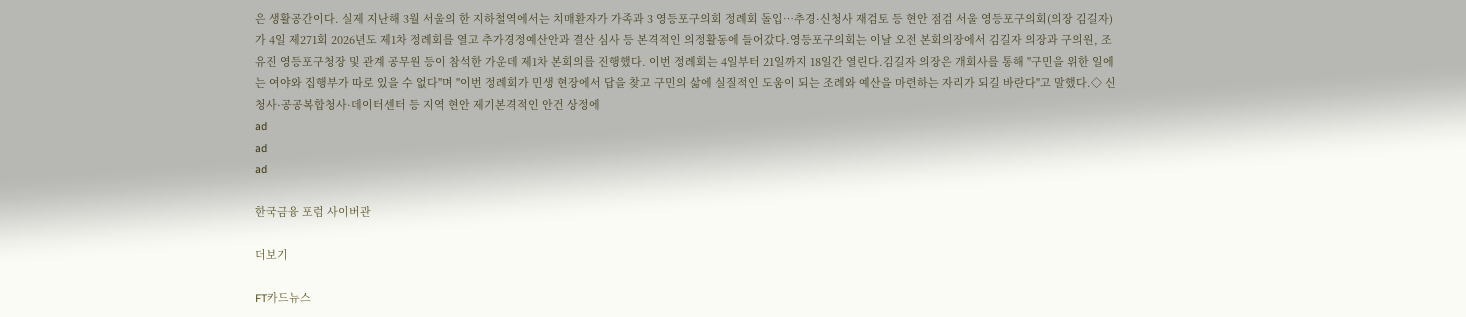은 생활공간이다. 실제 지난해 3월 서울의 한 지하철역에서는 치매환자가 가족과 3 영등포구의회 정례회 돌입…추경·신청사 재검토 등 현안 점검 서울 영등포구의회(의장 김길자)가 4일 제271회 2026년도 제1차 정례회를 열고 추가경정예산안과 결산 심사 등 본격적인 의정활동에 들어갔다.영등포구의회는 이날 오전 본회의장에서 김길자 의장과 구의원, 조유진 영등포구청장 및 관계 공무원 등이 참석한 가운데 제1차 본회의를 진행했다. 이번 정례회는 4일부터 21일까지 18일간 열린다.김길자 의장은 개회사를 통해 "구민을 위한 일에는 여야와 집행부가 따로 있을 수 없다"며 "이번 정례회가 민생 현장에서 답을 찾고 구민의 삶에 실질적인 도움이 되는 조례와 예산을 마련하는 자리가 되길 바란다"고 말했다.◇ 신청사·공공복합청사·데이터센터 등 지역 현안 제기본격적인 안건 상정에
ad
ad
ad

한국금융 포럼 사이버관

더보기

FT카드뉴스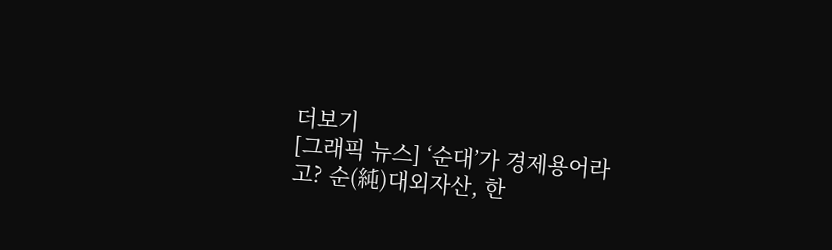더보기
[그래픽 뉴스] ‘순대’가 경제용어라고? 순(純)대외자산, 한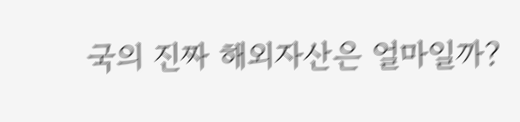국의 진짜 해외자산은 얼마일까?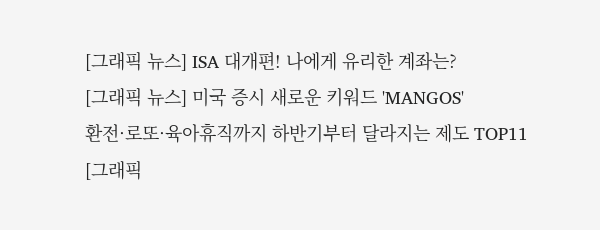[그래픽 뉴스] ISA 대개편! 나에게 유리한 계좌는?
[그래픽 뉴스] 미국 증시 새로운 키워드 'MANGOS'
환전·로또·육아휴직까지 하반기부터 달라지는 제도 TOP11
[그래픽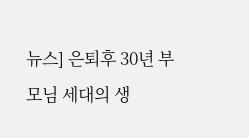뉴스] 은퇴후 30년 부모님 세대의 생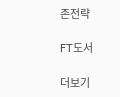존전략

FT도서

더보기